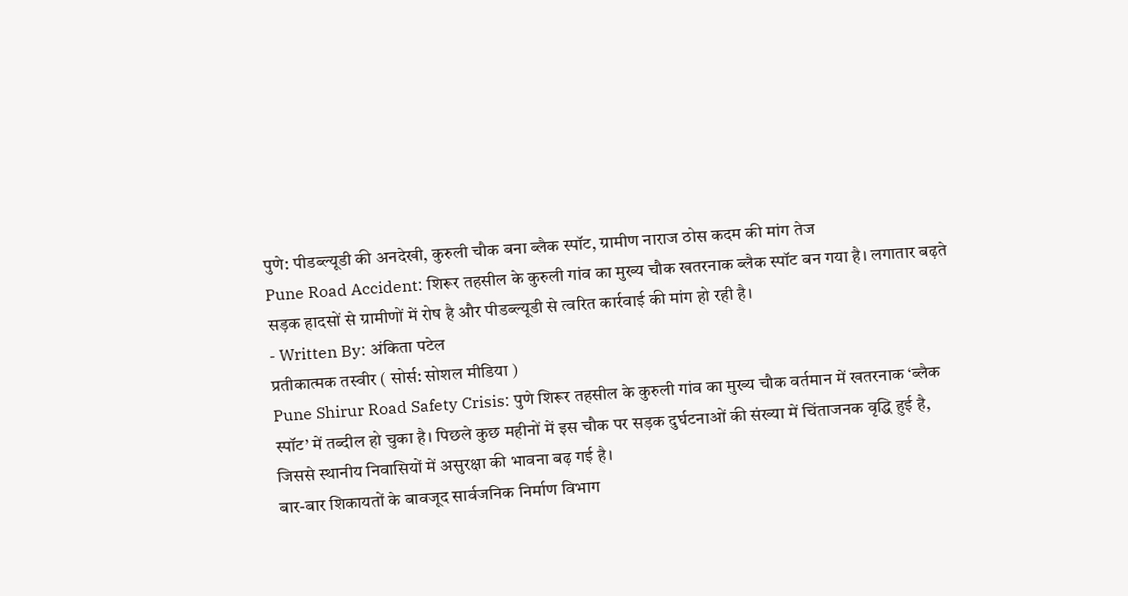पुणे: पीडब्ल्यूडी की अनदेखी, कुरुली चौक बना ब्लैक स्पॉट, ग्रामीण नाराज ठोस कदम की मांग तेज
Pune Road Accident: शिरूर तहसील के कुरुली गांव का मुख्य चौक खतरनाक ब्लैक स्पॉट बन गया है। लगातार बढ़ते सड़क हादसों से ग्रामीणों में रोष है और पीडब्ल्यूडी से त्वरित कार्रवाई की मांग हो रही है।
- Written By: अंकिता पटेल
प्रतीकात्मक तस्वीर ( सोर्स: सोशल मीडिया )
Pune Shirur Road Safety Crisis: पुणे शिरूर तहसील के कुरुली गांव का मुख्य चौक वर्तमान में खतरनाक ‘ब्लैक स्पॉट’ में तब्दील हो चुका है। पिछले कुछ महीनों में इस चौक पर सड़क दुर्घटनाओं की संख्या में चिंताजनक वृद्धि हुई है, जिससे स्थानीय निवासियों में असुरक्षा की भावना बढ़ गई है।
बार-बार शिकायतों के बावजूद सार्वजनिक निर्माण विभाग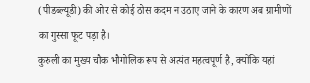(पीडब्ल्यूडी) की ओर से कोई ठोस कदम न उठाए जाने के कारण अब ग्रामीणों का गुस्सा फूट पड़ा है।
कुरुली का मुख्य चौक भौगोलिक रूप से अत्यंत महत्वपूर्ण है, क्योंकि यहां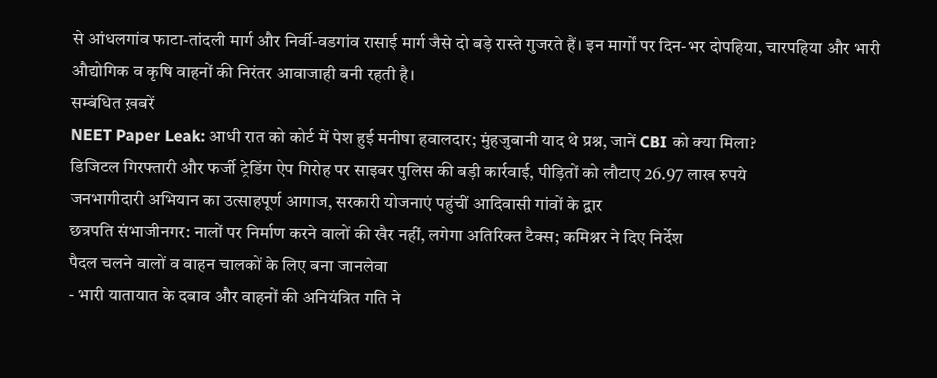से आंधलगांव फाटा-तांदली मार्ग और निर्वी-वडगांव रासाई मार्ग जैसे दो बड़े रास्ते गुजरते हैं। इन मार्गों पर दिन-भर दोपहिया, चारपहिया और भारी औद्योगिक व कृषि वाहनों की निरंतर आवाजाही बनी रहती है।
सम्बंधित ख़बरें
NEET Paper Leak: आधी रात को कोर्ट में पेश हुई मनीषा हवालदार; मुंहजुबानी याद थे प्रश्न, जानें CBI को क्या मिला?
डिजिटल गिरफ्तारी और फर्जी ट्रेडिंग ऐप गिरोह पर साइबर पुलिस की बड़ी कार्रवाई, पीड़ितों को लौटाए 26.97 लाख रुपये
जनभागीदारी अभियान का उत्साहपूर्ण आगाज, सरकारी योजनाएं पहुंचीं आदिवासी गांवों के द्वार
छत्रपति संभाजीनगर: नालों पर निर्माण करने वालों की खैर नहीं, लगेगा अतिरिक्त टैक्स; कमिश्नर ने दिए निर्देश
पैदल चलने वालों व वाहन चालकों के लिए बना जानलेवा
- भारी यातायात के दबाव और वाहनों की अनियंत्रित गति ने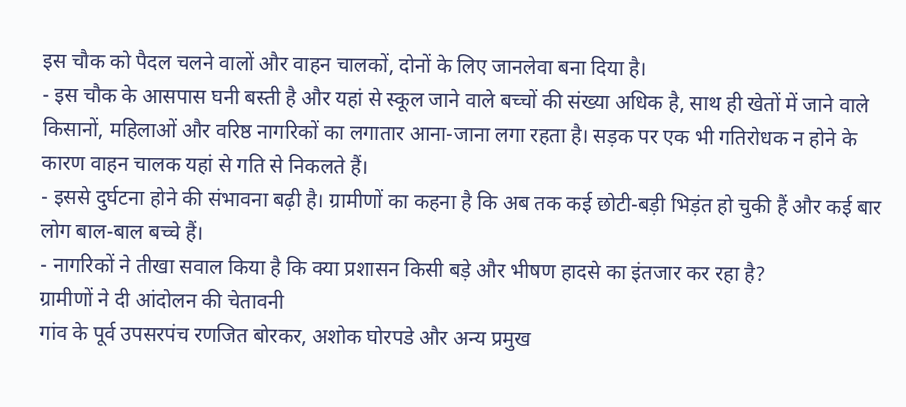इस चौक को पैदल चलने वालों और वाहन चालकों, दोनों के लिए जानलेवा बना दिया है।
- इस चौक के आसपास घनी बस्ती है और यहां से स्कूल जाने वाले बच्चों की संख्या अधिक है, साथ ही खेतों में जाने वाले किसानों, महिलाओं और वरिष्ठ नागरिकों का लगातार आना-जाना लगा रहता है। सड़क पर एक भी गतिरोधक न होने के कारण वाहन चालक यहां से गति से निकलते हैं।
- इससे दुर्घटना होने की संभावना बढ़ी है। ग्रामीणों का कहना है कि अब तक कई छोटी-बड़ी भिड़ंत हो चुकी हैं और कई बार लोग बाल-बाल बच्चे हैं।
- नागरिकों ने तीखा सवाल किया है कि क्या प्रशासन किसी बड़े और भीषण हादसे का इंतजार कर रहा है?
ग्रामीणों ने दी आंदोलन की चेतावनी
गांव के पूर्व उपसरपंच रणजित बोरकर, अशोक घोरपडे और अन्य प्रमुख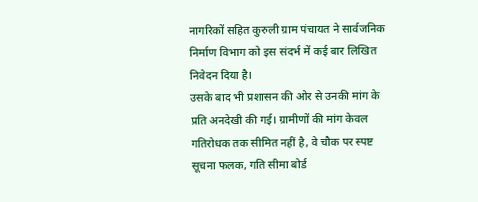नागरिकों सहित कुरुली ग्राम पंचायत ने सार्वजनिक निर्माण विभाग को इस संदर्भ में कई बार लिखित निवेदन दिया है।
उसके बाद भी प्रशासन की ओर से उनकी मांग के प्रति अनदेखी की गई। ग्रामीणों की मांग केवल गतिरोधक तक सीमित नहीं है, वे चौक पर स्पष्ट सूचना फलक, गति सीमा बोर्ड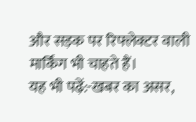और सड़क पर रिफ्लेक्टर वाली मार्किंग भी चाहते हैं।
यह भी पढ़ें:-खबर का असर,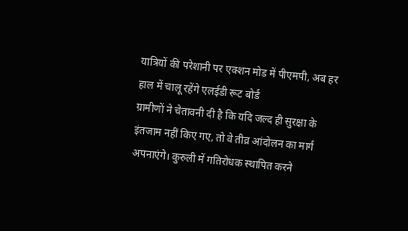यात्रियों की परेशानी पर एक्शन मोड में पीएमपी, अब हर हाल में चालू रहेंगे एलईडी रूट बोर्ड
ग्रामीणों ने चेतावनी दी है कि यदि जल्द ही सुरक्षा के इंतजाम नहीं किए गए, तो वे तीव्र आंदोलन का मार्ग अपनाएंगे। कुरुली में गतिरोधक स्थापित करने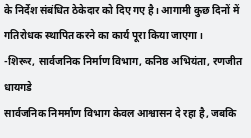के निर्देश संबंधित ठेकेदार को दिए गए है। आगामी कुछ दिनों में गतिरोधक स्थापित करने का कार्य पूरा किया जाएगा।
-शिरूर, सार्वजनिक निर्माण विभाग, कनिष्ठ अभियंता, रणजीत धायगडे
सार्वजनिक निमर्माण विभाग केवल आश्वासन दे रहा है, जबकि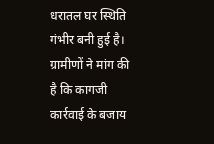धरातल घर स्थिति गंभीर बनी हुई है। ग्रामीणों ने मांग की है कि कागजी कार्रवाई के बजाय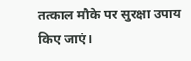तत्काल मौके पर सुरक्षा उपाय किए जाएं।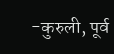-कुरुली, पूर्व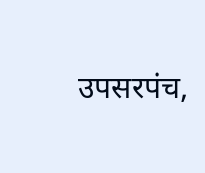उपसरपंच,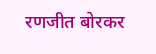रणजीत बोरकर